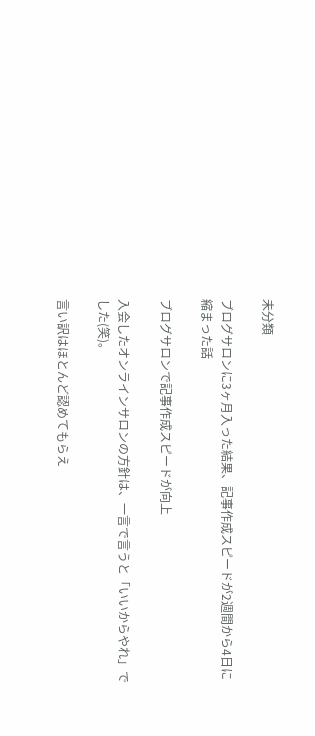未分類

ブログサロンに3ヶ月入った結果、記事作成スピードが2週間から4日に縮まった話

ブログサロンで記事作成スピードが向上

入会したオンラインサロンの方針は、一言で言うと「いいからやれ」でした(笑)。

言い訳はほとんど認めてもらえ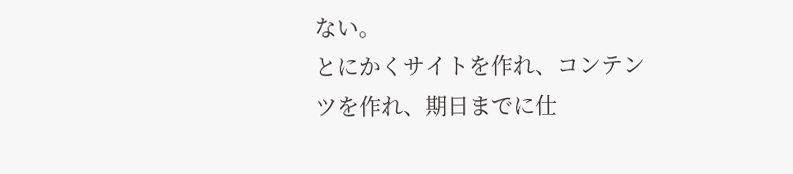ない。
とにかくサイトを作れ、コンテンツを作れ、期日までに仕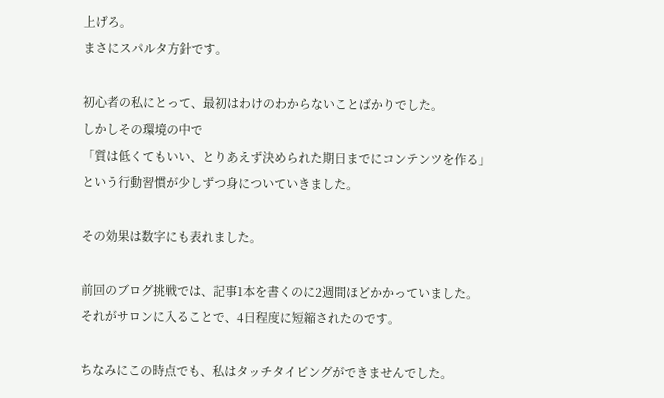上げろ。
まさにスパルタ方針です。

初心者の私にとって、最初はわけのわからないことばかりでした。
しかしその環境の中で
「質は低くてもいい、とりあえず決められた期日までにコンテンツを作る」
という行動習慣が少しずつ身についていきました。

その効果は数字にも表れました。

前回のブログ挑戦では、記事1本を書くのに2週間ほどかかっていました。
それがサロンに入ることで、4日程度に短縮されたのです。

ちなみにこの時点でも、私はタッチタイピングができませんでした。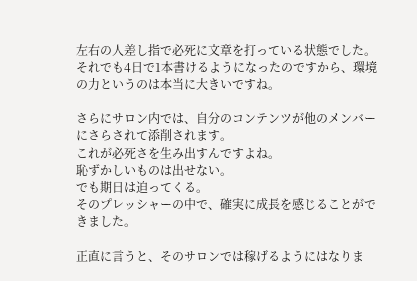左右の人差し指で必死に文章を打っている状態でした。
それでも4日で1本書けるようになったのですから、環境の力というのは本当に大きいですね。

さらにサロン内では、自分のコンテンツが他のメンバーにさらされて添削されます。
これが必死さを生み出すんですよね。
恥ずかしいものは出せない。
でも期日は迫ってくる。
そのプレッシャーの中で、確実に成長を感じることができました。

正直に言うと、そのサロンでは稼げるようにはなりま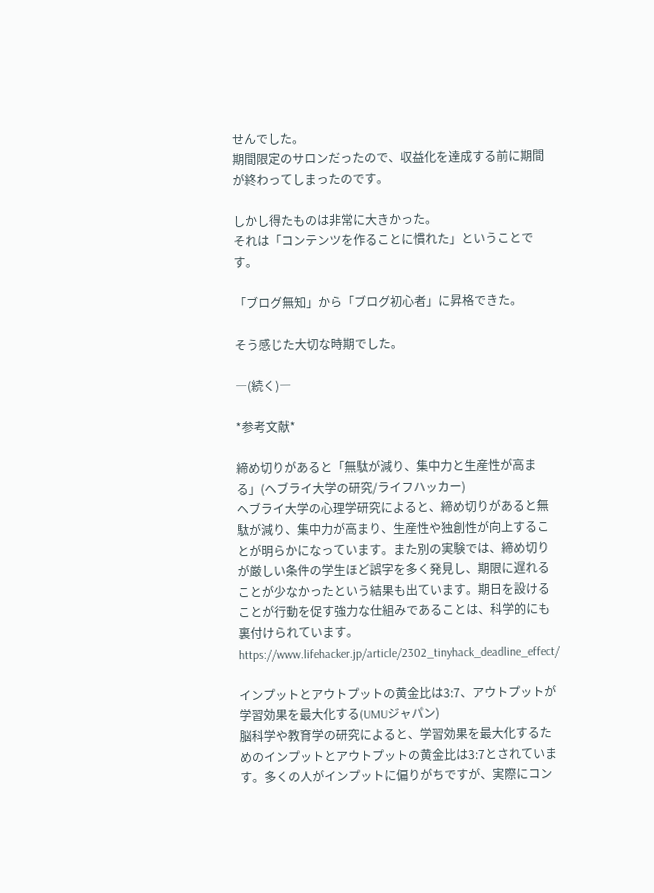せんでした。
期間限定のサロンだったので、収益化を達成する前に期間が終わってしまったのです。

しかし得たものは非常に大きかった。
それは「コンテンツを作ることに慣れた」ということです。

「ブログ無知」から「ブログ初心者」に昇格できた。

そう感じた大切な時期でした。

―(続く)―

*参考文献*

締め切りがあると「無駄が減り、集中力と生産性が高まる」(ヘブライ大学の研究/ライフハッカー)
ヘブライ大学の心理学研究によると、締め切りがあると無駄が減り、集中力が高まり、生産性や独創性が向上することが明らかになっています。また別の実験では、締め切りが厳しい条件の学生ほど誤字を多く発見し、期限に遅れることが少なかったという結果も出ています。期日を設けることが行動を促す強力な仕組みであることは、科学的にも裏付けられています。
https://www.lifehacker.jp/article/2302_tinyhack_deadline_effect/

インプットとアウトプットの黄金比は3:7、アウトプットが学習効果を最大化する(UMUジャパン)
脳科学や教育学の研究によると、学習効果を最大化するためのインプットとアウトプットの黄金比は3:7とされています。多くの人がインプットに偏りがちですが、実際にコン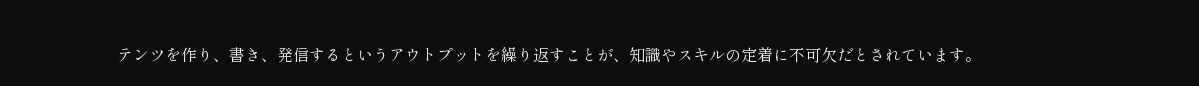テンツを作り、書き、発信するというアウトプットを繰り返すことが、知識やスキルの定着に不可欠だとされています。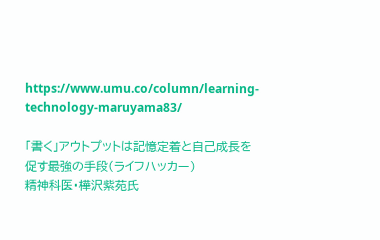https://www.umu.co/column/learning-technology-maruyama83/

「書く」アウトプットは記憶定着と自己成長を促す最強の手段(ライフハッカー)
精神科医・樺沢紫苑氏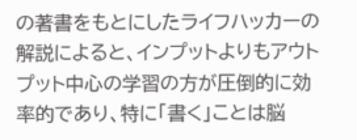の著書をもとにしたライフハッカーの解説によると、インプットよりもアウトプット中心の学習の方が圧倒的に効率的であり、特に「書く」ことは脳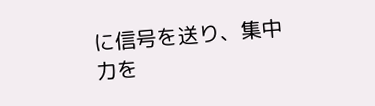に信号を送り、集中力を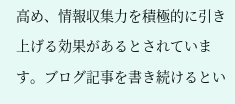高め、情報収集力を積極的に引き上げる効果があるとされています。ブログ記事を書き続けるとい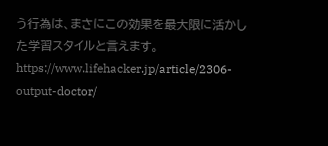う行為は、まさにこの効果を最大限に活かした学習スタイルと言えます。
https://www.lifehacker.jp/article/2306-output-doctor/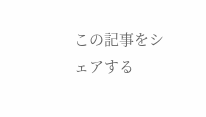この記事をシェアする